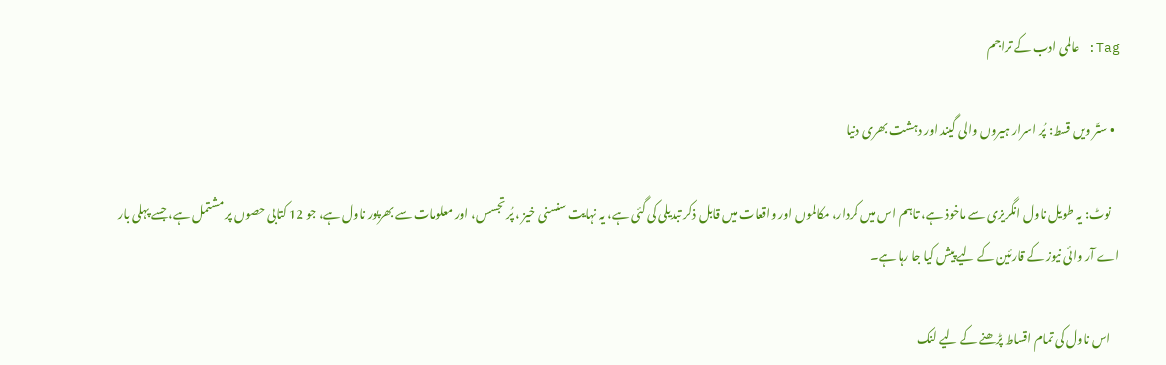Tag: عالمی ادب کے تراجم

  • ستّر ویں قسط: پُر اسرار ہیروں والی گیند اور دہشت بھری دنیا

    نوٹ: یہ طویل ناول انگریزی سے ماخوذ ہے، تاہم اس میں کردار، مکالموں اور واقعات میں قابل ذکر تبدیلی کی گئی ہے، یہ نہایت سنسنی خیز ، پُر تجسس، اور معلومات سے بھرپور ناول ہے، جو 12 کتابی حصوں پر مشتمل ہے، جسے پہلی بار اے آر وائی نیوز کے قارئین کے لیے پیش کیا جا رہا ہے۔

    اس ناول کی تمام اقساط پڑھنے کے لیے لنک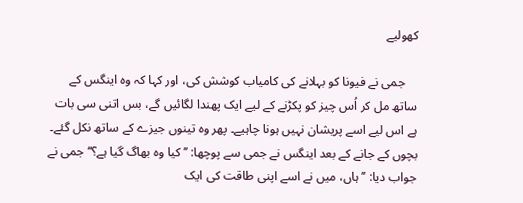کھولیے

    جمی نے فیونا کو بہلانے کی کامیاب کوشش کی، اور کہا کہ وہ اینگس کے ساتھ مل کر اُس چیز کو پکڑنے کے لیے ایک پھندا لگائیں گے، بس اتنی سی بات ہے اس لیے اسے پریشان نہیں ہونا چاہیے۔ پھر وہ تینوں جیزے کے ساتھ نکل گئے۔ بچوں کے جانے کے بعد اینگس نے جمی سے پوچھا: ’’کیا وہ بھاگ گیا ہے؟‘‘ جمی نے جواب دیا: ’’ہاں، میں نے اسے اپنی طاقت کی ایک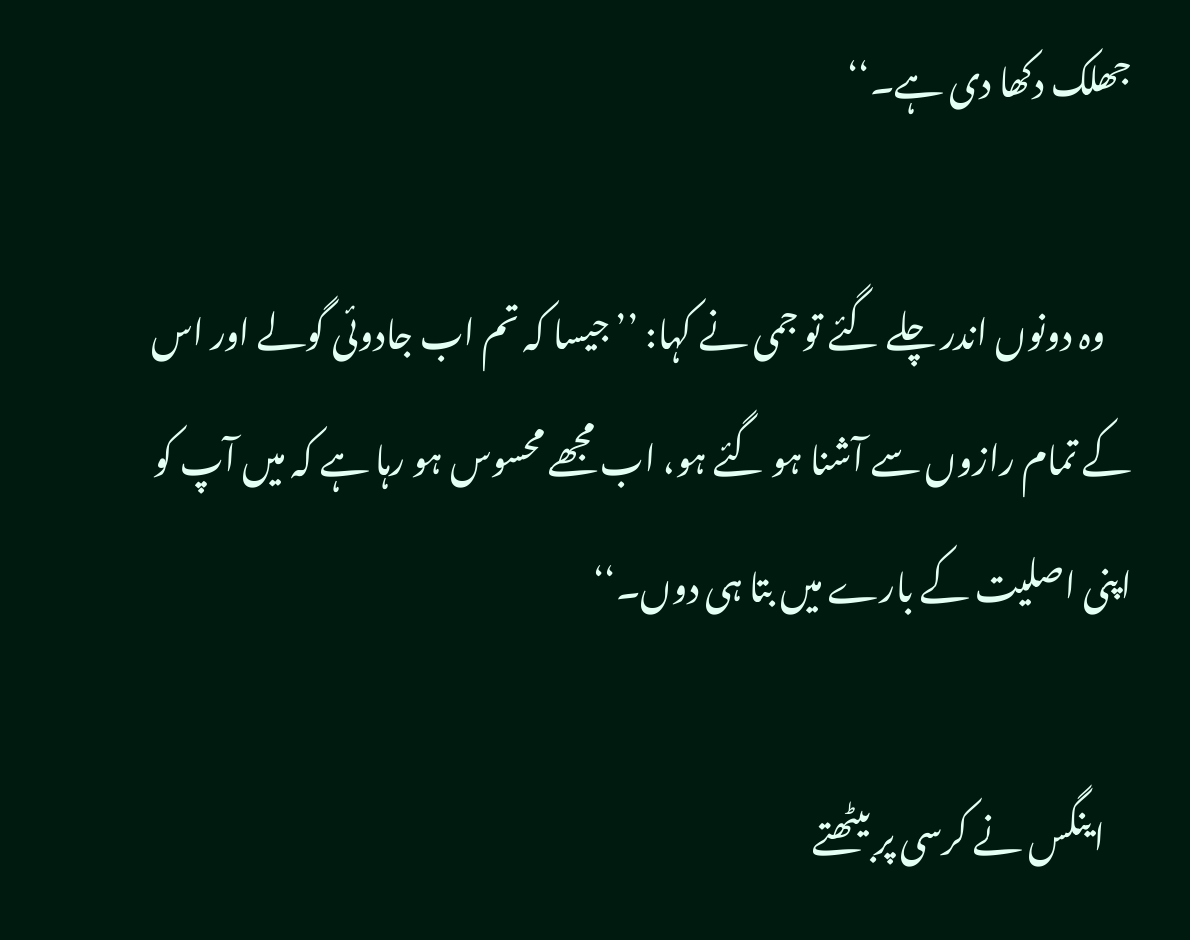جھلک دکھا دی ہے۔‘‘

    وہ دونوں اندر چلے گئے تو جمی نے کہا: ’’جیسا کہ تم اب جادوئی گولے اور اس کے تمام رازوں سے آشنا ہو گئے ہو، اب مجھے محسوس ہو رہا ہے کہ میں آپ کو اپنی اصلیت کے بارے میں بتا ہی دوں۔‘‘

    اینگس نے کرسی پر بیٹھتے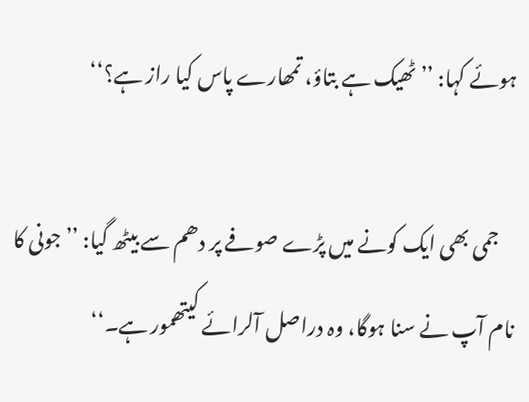ہوئے کہا: ’’ٹھیک ہے بتاؤ، تمھارے پاس کیا راز ہے؟‘‘

    جمی بھی ایک کونے میں پڑے صوفے پر دھم سے بیٹھ گیا: ’’جونی کا نام آپ نے سنا ہوگا، وہ دراصل آلرائے کیتھمور ہے۔‘‘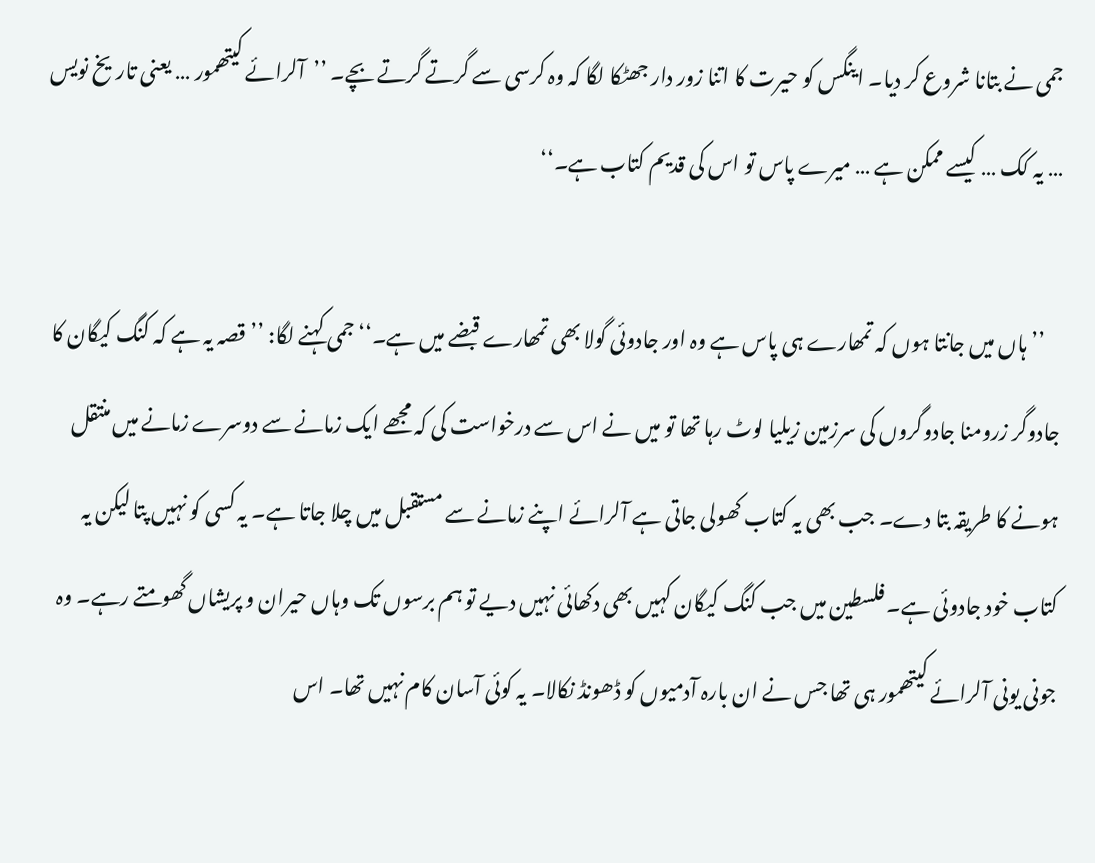جمی نے بتانا شروع کر دیا۔ اینگس کو حیرت کا اتنا زور دار جھٹکا لگا کہ وہ کرسی سے گرتے گرتے بچے۔ ’’آلرائے کیتھمور … یعنی تاریخ نویس … یہ کک … کیسے ممکن ہے … میرے پاس تو اس کی قدیم کتاب ہے۔‘‘

    ’’ہاں میں جانتا ہوں کہ تمھارے ہی پاس ہے وہ اور جادوئی گولا بھی تمھارے قبضے میں ہے۔‘‘ جمی کہنے لگا: ’’قصہ یہ ہے کہ کنگ کیگان کا جادوگر زرومنا جادوگروں کی سرزمین زیلیا لوٹ رہا تھا تو میں نے اس سے درخواست کی کہ مجھے ایک زمانے سے دوسرے زمانے میں منتقل ہونے کا طریقہ بتا دے۔ جب بھی یہ کتاب کھولی جاتی ہے آلرائے اپنے زمانے سے مستقبل میں چلا جاتا ہے۔ یہ کسی کو نہیں پتا لیکن یہ کتاب خود جادوئی ہے۔ فلسطین میں جب کنگ کیگان کہیں بھی دکھائی نہیں دیے تو ہم برسوں تک وہاں حیران و پریشاں گھومتے رہے۔ وہ جونی یونی آلرائے کیتھمور ہی تھا جس نے ان بارہ آدمیوں کو ڈھونڈ نکالا۔ یہ کوئی آسان کام نہیں تھا۔ اس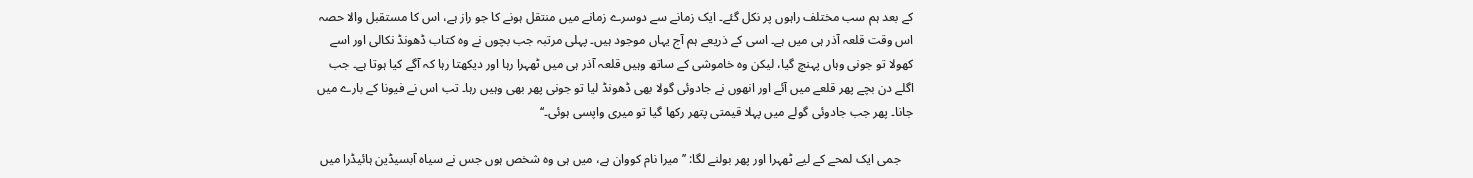کے بعد ہم سب مختلف راہوں پر نکل گئے۔ ایک زمانے سے دوسرے زمانے میں منتقل ہونے کا جو راز ہے، اس کا مستقبل والا حصہ اس وقت قلعہ آذر ہی میں ہے۔ اسی کے ذریعے ہم آج یہاں موجود ہیں۔ پہلی مرتبہ جب بچوں نے وہ کتاب ڈھونڈ نکالی اور اسے کھولا تو جونی وہاں پہنچ گیا، لیکن وہ خاموشی کے ساتھ وہیں قلعہ آذر ہی میں ٹھہرا رہا اور دیکھتا رہا کہ آگے کیا ہوتا ہے۔ جب اگلے دن بچے پھر قلعے میں آئے اور انھوں نے جادوئی گولا بھی ڈھونڈ لیا تو جونی پھر بھی وہیں رہا۔ تب اس نے فیونا کے بارے میں جانا۔ پھر جب جادوئی گولے میں پہلا قیمتی پتھر رکھا گیا تو میری واپسی ہوئی۔‘‘

    جمی ایک لمحے کے لیے ٹھہرا اور پھر بولنے لگا: ’’میرا نام کووان ہے، میں ہی وہ شخص ہوں جس نے سیاہ آبسیڈین ہائیڈرا میں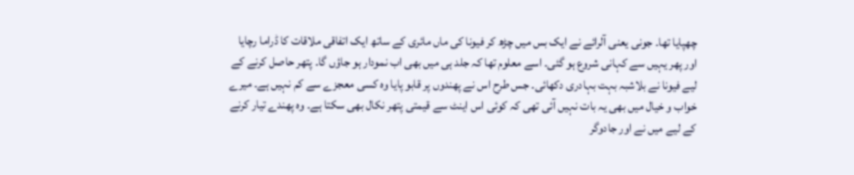چھپایا تھا۔ جونی یعنی آلرائے نے ایک بس میں چڑھ کر فیونا کی ماں مائری کے ساتھ ایک اتفاقی ملاقات کا ڈراما رچایا اور پھر یہیں سے کہانی شروع ہو گئی۔ اسے معلوم تھا کہ جلد ہی میں بھی اب نمودار ہو جاؤں گا۔ پتھر حاصل کرنے کے لیے فیونا نے بلاشبہ بہت بہادری دکھائی۔ جس طرح اس نے پھندوں پر قابو پایا وہ کسی معجزے سے کم نہیں ہے۔ میرے خواب و خیال میں بھی یہ بات نہیں آئی تھی کہ کوئی اس اینٹ سے قیمتی پتھر نکال بھی سکتا ہے۔ وہ پھندے تیار کرنے کے لیے میں نے اور جادوگر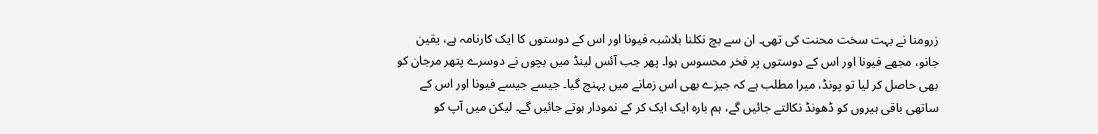زرومنا نے بہت سخت محنت کی تھی۔ ان سے بچ نکلنا بلاشبہ فیونا اور اس کے دوستوں کا ایک کارنامہ ہے، یقین جانو، مجھے فیونا اور اس کے دوستوں پر فخر محسوس ہوا۔ پھر جب آئس لینڈ میں بچوں نے دوسرے پتھر مرجان کو بھی حاصل کر لیا تو پونڈ، میرا مطلب ہے کہ جیزے بھی اس زمانے میں پہنچ گیا۔ جیسے جیسے فیونا اور اس کے ساتھی باقی ہیروں کو ڈھونڈ نکالتے جائیں گے، ہم بارہ ایک ایک کر کے نمودار ہوتے جائیں گے۔ لیکن میں آپ کو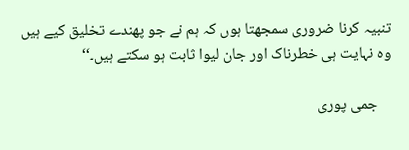تنبیہ کرنا ضروری سمجھتا ہوں کہ ہم نے جو پھندے تخلیق کیے ہیں وہ نہایت ہی خطرناک اور جان لیوا ثابت ہو سکتے ہیں۔‘‘

    جمی پوری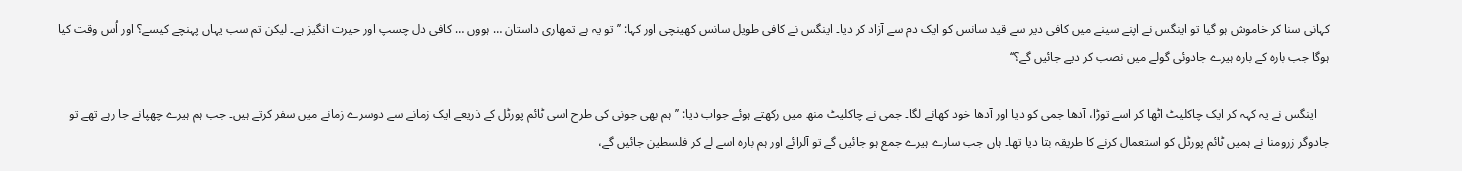کہانی سنا کر خاموش ہو گیا تو اینگس نے اپنے سینے میں کافی دیر سے قید سانس کو ایک دم سے آزاد کر دیا۔ اینگس نے کافی طویل سانس کھینچی اور کہا: ’’تو یہ ہے تمھاری داستان … ہووں … کافی دل چسپ اور حیرت انگیز ہے۔ لیکن تم سب یہاں پہنچے کیسے؟ اور اُس وقت کیا ہوگا جب بارہ کے بارہ ہیرے جادوئی گولے میں نصب کر دیے جائیں گے؟‘‘

    اینگس نے یہ کہہ کر ایک چاکلیٹ اٹھا کر اسے توڑا، آدھا جمی کو دیا اور آدھا خود کھانے لگا۔ جمی نے چاکلیٹ منھ میں رکھتے ہوئے جواب دیا: ’’ہم بھی جونی کی طرح اسی ٹائم پورٹل کے ذریعے ایک زمانے سے دوسرے زمانے میں سفر کرتے ہیں۔ جب ہم ہیرے چھپانے جا رہے تھے تو جادوگر زرومنا نے ہمیں ٹائم پورٹل کو استعمال کرنے کا طریقہ بتا دیا تھا۔ ہاں جب سارے ہیرے جمع ہو جائیں گے تو آلرائے اور ہم بارہ اسے لے کر فلسطین جائیں گے،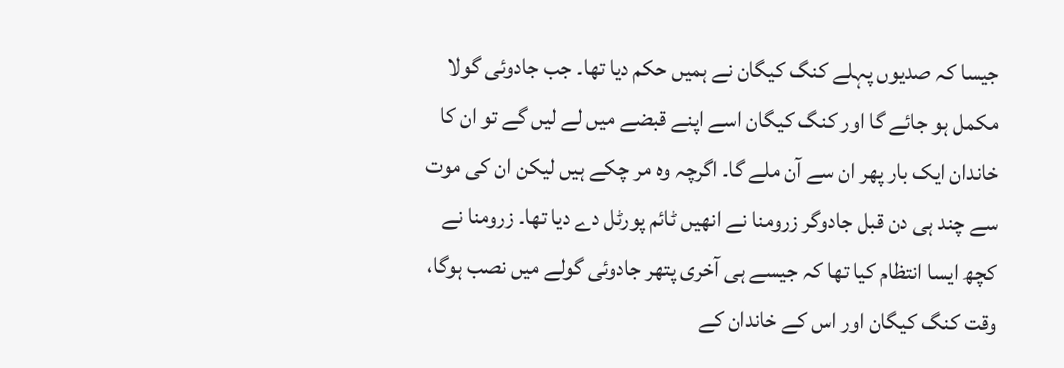جیسا کہ صدیوں پہلے کنگ کیگان نے ہمیں حکم دیا تھا۔ جب جادوئی گولا مکمل ہو جائے گا اور کنگ کیگان اسے اپنے قبضے میں لے لیں گے تو ان کا خاندان ایک بار پھر ان سے آن ملے گا۔ اگرچہ وہ مر چکے ہیں لیکن ان کی موت سے چند ہی دن قبل جادوگر زرومنا نے انھیں ٹائم پورٹل دے دیا تھا۔ زرومنا نے کچھ ایسا انتظام کیا تھا کہ جیسے ہی آخری پتھر جادوئی گولے میں نصب ہوگا، وقت کنگ کیگان اور اس کے خاندان کے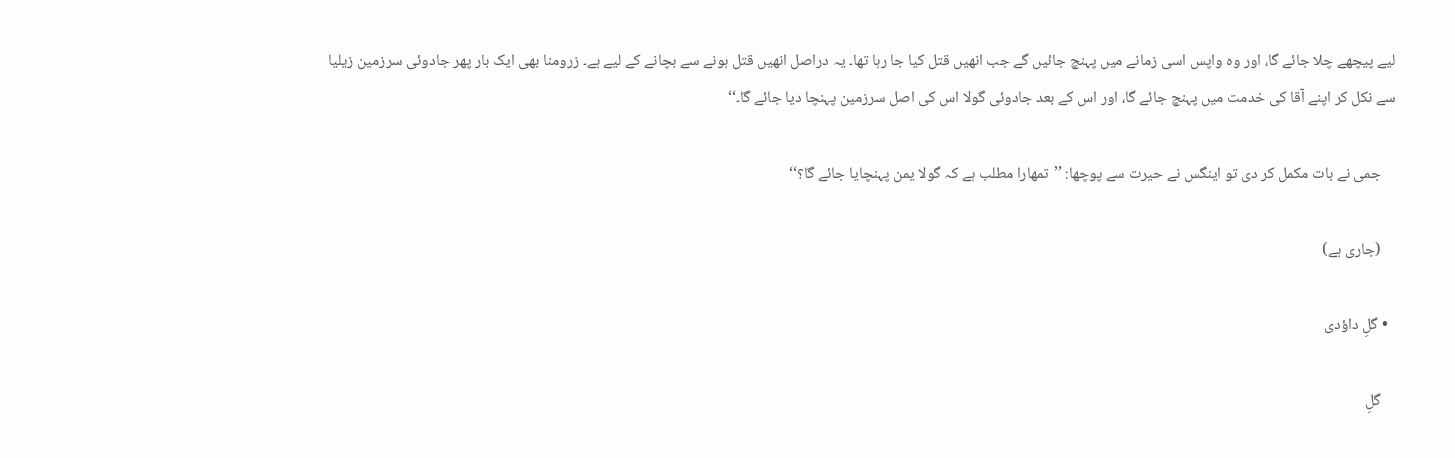لیے پیچھے چلا جائے گا، اور وہ واپس اسی زمانے میں پہنچ جائیں گے جب انھیں قتل کیا جا رہا تھا۔ یہ دراصل انھیں قتل ہونے سے بچانے کے لیے ہے۔ زرومنا بھی ایک بار پھر جادوئی سرزمین زیلیا سے نکل کر اپنے آقا کی خدمت میں پہنچ جائے گا، اور اس کے بعد جادوئی گولا اس کی اصل سرزمین پہنچا دیا جائے گا۔‘‘

    جمی نے بات مکمل کر دی تو اینگس نے حیرت سے پوچھا: ’’تمھارا مطلب ہے کہ گولا یمن پہنچایا جائے گا؟‘‘

    (جاری ہے)

  • گلِ داؤدی

    گلِ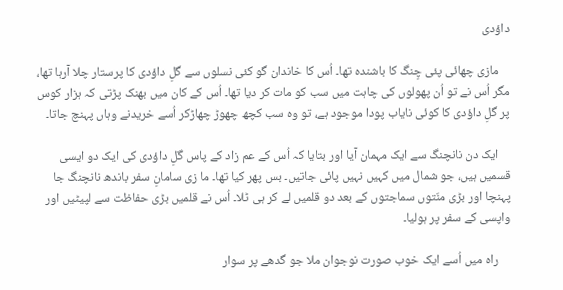داؤدی

    مازی چھائی پئی چِنگ کا باشندہ تھا۔ اُس کا خاندان گو کئی نسلوں سے گلِ داؤدی کا پرستار چلا آرہا تھا، مگر اُس نے تو اُن پھولوں کی چاہت میں سب کو مات کر دیا تھا۔ اُس کے کان میں بھنک پڑتی کہ ہزار کوس پر گلِ داؤدی کا کوئی نایاب پودا موجود ہے، تو وہ سب کچھ چھوڑ چھاڑکر اُسے خریدنے وہاں پہنچ جاتا۔

    ایک دن نانچنگ سے ایک مہمان آیا اور بتایا کہ اُس کے عم زاد کے پاس گلِ داؤدی کی ایک دو ایسی قسمیں ہیں، جو شمال میں کہیں نہیں پائی جاتیں۔ بس پھر کیا تھا۔ ما زی سامانِ سفر باندھ نانچنگ جا پہنچا اور بڑی منّتوں سماجتوں کے بعد دو قلمیں لے کر ہی ٹلا۔ اُس نے قلمیں بڑی حفاظت سے لپیٹیں اور واپسی کے سفر پر ہولیا۔

    راہ میں اُسے ایک خوب صورت نوجوان ملا جو گدھے پر سوار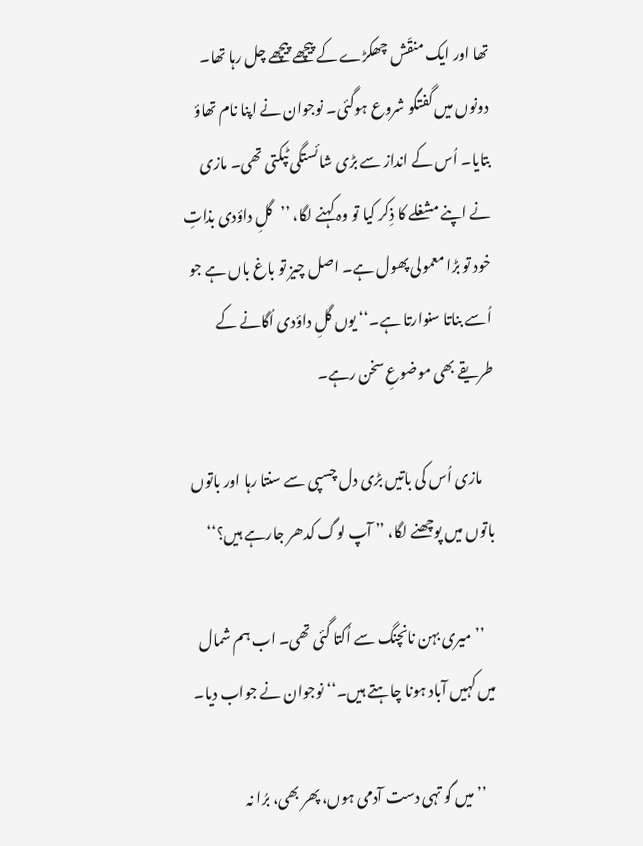تھا اور ایک منقّش چھکڑے کے پیچھے پیچھے چل رہا تھا۔ دونوں میں گفتگو شروع ہوگئی۔ نوجوان نے اپنا نام تھاؤ بتایا۔ اُس کے انداز سے بڑی شائستگی ٹپکتی تھی۔ مازی نے اپنے مشغلے کا ذِکر کیا تو وہ کہنے لگا، ’’گلِ داؤدی بذاتِ خود تو بڑا معمولی پھول ہے۔ اصل چیز تو باغ باں ہے جو اُسے بناتا سنوارتا ہے۔‘‘ یوں گلِ داؤدی اُگانے کے طریقے بھی موضوعِ سخن رہے۔

    مازی اُس کی باتیں بڑی دل چسپی سے سنتا رہا اور باتوں باتوں میں پوچھنے لگا، ’’ آپ لوگ کدھر جارہے ہیں؟‘‘

    ’’میری بہن نانچنگ سے اُکتا گئی تھی۔ اب ہم شمال میں کہیں آباد ہونا چاہتے ہیں۔‘‘ نوجوان نے جواب دیا۔

    ’’میں گو تہی دست آدمی ہوں، پھر بھی، برُا نہ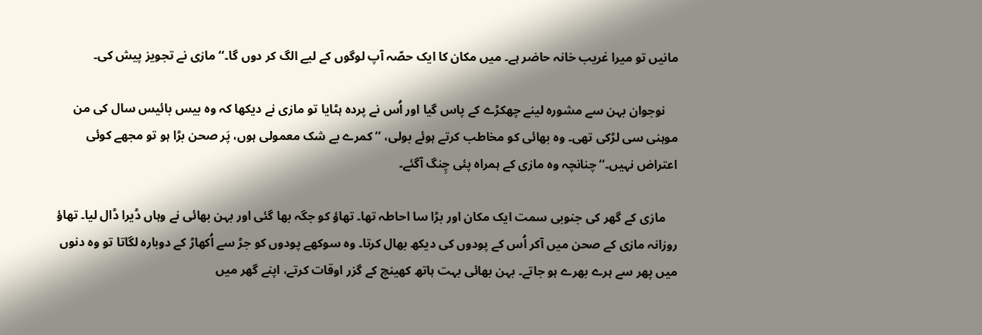مانیں تو میرا غریب خانہ حاضر ہے۔ میں مکان کا ایک حصّہ آپ لوگوں کے لیے الگ کر دوں گا۔‘‘ مازی نے تجویز پیش کی۔

    نوجوان بہن سے مشورہ لینے چھکڑے کے پاس گیا اور اُس نے پردہ ہٹایا تو مازی نے دیکھا کہ وہ بیس بائیس سال کی من موہنی سی لڑکی تھی۔ وہ بھائی کو مخاطب کرتے ہوئے بولی، ’’ کمرے بے شک معمولی ہوں، پَر صحن بڑا ہو تو مجھے کوئی اعتراض نہیں۔‘‘ چنانچہ وہ مازی کے ہمراہ پئی چِنگ آگئے۔

    مازی کے گھر کی جنوبی سمت ایک مکان اور بڑا سا احاطہ تھا۔ تھاؤ کو جگہ بھا گئی اور بہن بھائی نے وہاں ڈیرا ڈال لیا۔ تھاؤ روزانہ مازی کے صحن میں آکر اُس کے پودوں کی دیکھ بھال کرتا۔ وہ سوکھے پودوں کو جڑ سے اُکھاڑ کے دوبارہ لگاتا تو وہ دنوں میں پھر سے ہرے بھرے ہو جاتے۔ بہن بھائی بہت ہاتھ کھینچ کے گزر اوقات کرتے، اپنے گھر میں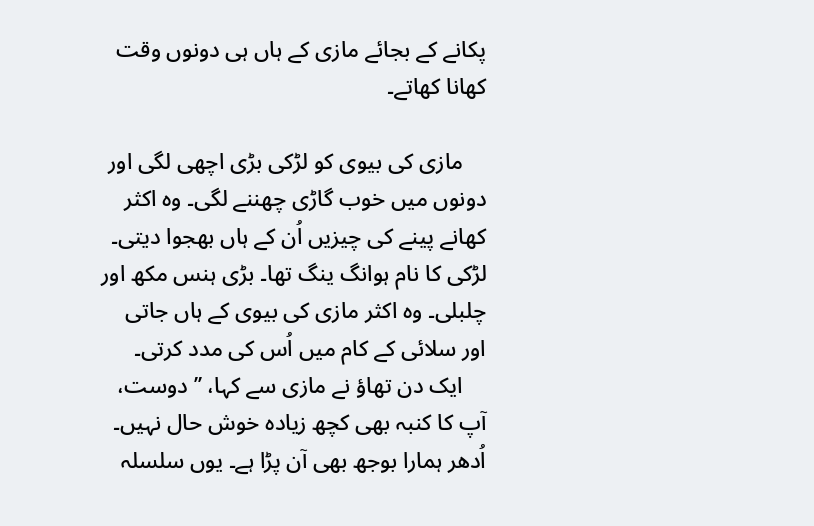پکانے کے بجائے مازی کے ہاں ہی دونوں وقت کھانا کھاتے۔

    مازی کی بیوی کو لڑکی بڑی اچھی لگی اور دونوں میں خوب گاڑی چھننے لگی۔ وہ اکثر کھانے پینے کی چیزیں اُن کے ہاں بھجوا دیتی۔ لڑکی کا نام ہوانگ ینگ تھا۔ بڑی ہنس مکھ اور چلبلی۔ وہ اکثر مازی کی بیوی کے ہاں جاتی اور سلائی کے کام میں اُس کی مدد کرتی۔
    ایک دن تھاؤ نے مازی سے کہا، ’’ دوست، آپ کا کنبہ بھی کچھ زیادہ خوش حال نہیں۔ اُدھر ہمارا بوجھ بھی آن پڑا ہے۔ یوں سلسلہ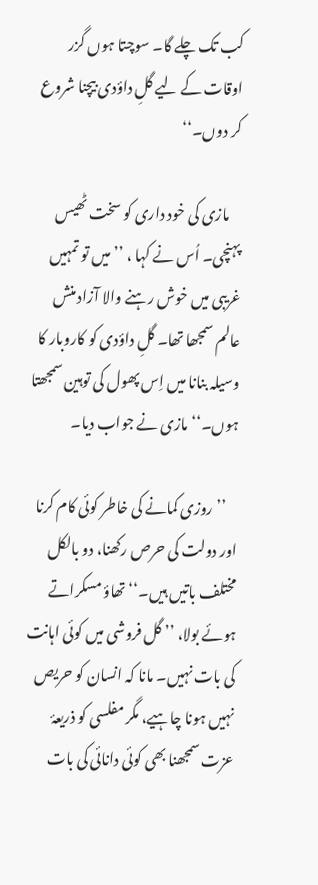کب تک چلے گا۔ سوچتا ہوں گزر اوقات کے لیے گلِ داؤدی بیچنا شروع کر دوں۔‘‘

    مازی کی خود داری کو سخت ٹھیس پہنچی۔ اُس نے کہا ، ’’میں تو تمہیں غریبی میں خوش رہنے والا آزاد منش عالم سمجھا تھا۔ گلِ داؤدی کو کاروبار کا وسیلہ بنانا میں اِس پھول کی توہین سمجھتا ہوں۔‘‘ مازی نے جواب دیا۔

    ’’روزی کمانے کی خاطر کوئی کام کرنا اور دولت کی حرص رکھنا، دو بالکل مختلف باتیں ہیں۔‘‘ تھاؤ مسکراتے ہوئے بولا، ’’ گل فروشی میں کوئی اہانت کی بات نہیں۔ مانا کہ انسان کو حریص نہیں ہونا چاہیے، مگر مفلسی کو ذریعۂ عزت سمجھنا بھی کوئی دانائی کی بات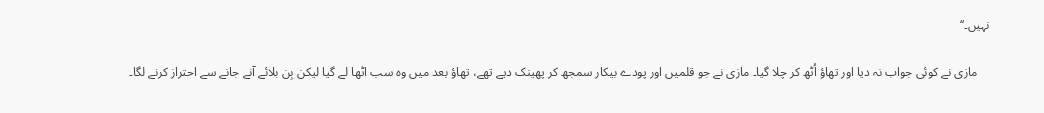نہیں۔‘‘

    مازی نے کوئی جواب نہ دیا اور تھاؤ اُٹھ کر چلا گیا۔ مازی نے جو قلمیں اور پودے بیکار سمجھ کر پھینک دیے تھے، تھاؤ بعد میں وہ سب اٹھا لے گیا لیکن بِن بلائے آنے جانے سے احتراز کرنے لگا۔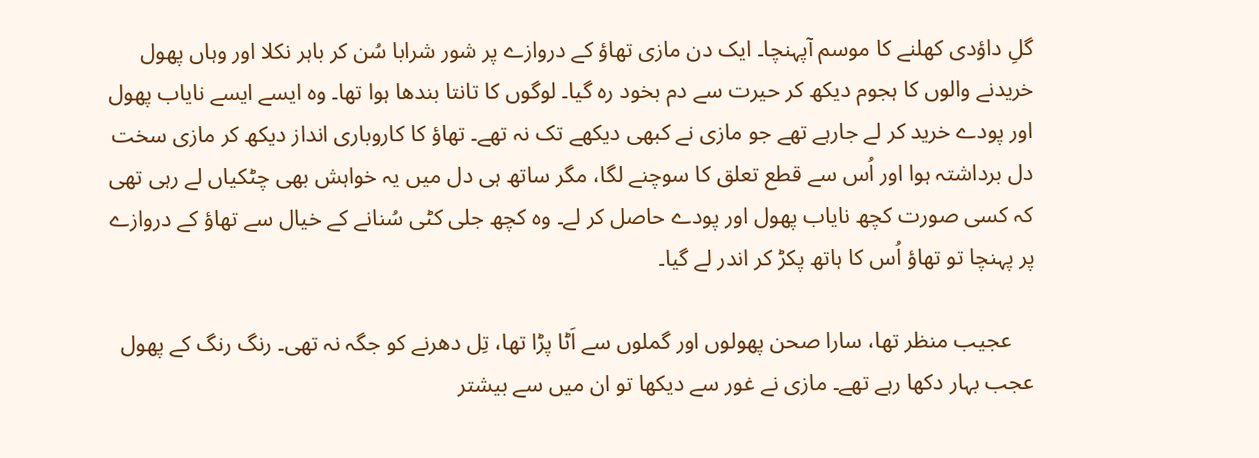گلِ داؤدی کھلنے کا موسم آپہنچا۔ ایک دن مازی تھاؤ کے دروازے پر شور شرابا سُن کر باہر نکلا اور وہاں پھول خریدنے والوں کا ہجوم دیکھ کر حیرت سے دم بخود رہ گیا۔ لوگوں کا تانتا بندھا ہوا تھا۔ وہ ایسے ایسے نایاب پھول اور پودے خرید کر لے جارہے تھے جو مازی نے کبھی دیکھے تک نہ تھے۔ تھاؤ کا کاروباری انداز دیکھ کر مازی سخت دل برداشتہ ہوا اور اُس سے قطع تعلق کا سوچنے لگا، مگر ساتھ ہی دل میں یہ خواہش بھی چٹکیاں لے رہی تھی کہ کسی صورت کچھ نایاب پھول اور پودے حاصل کر لے۔ وہ کچھ جلی کٹی سُنانے کے خیال سے تھاؤ کے دروازے پر پہنچا تو تھاؤ اُس کا ہاتھ پکڑ کر اندر لے گیا۔

    عجیب منظر تھا، سارا صحن پھولوں اور گملوں سے اَٹا پڑا تھا، تِل دھرنے کو جگہ نہ تھی۔ رنگ رنگ کے پھول عجب بہار دکھا رہے تھے۔ مازی نے غور سے دیکھا تو ان میں سے بیشتر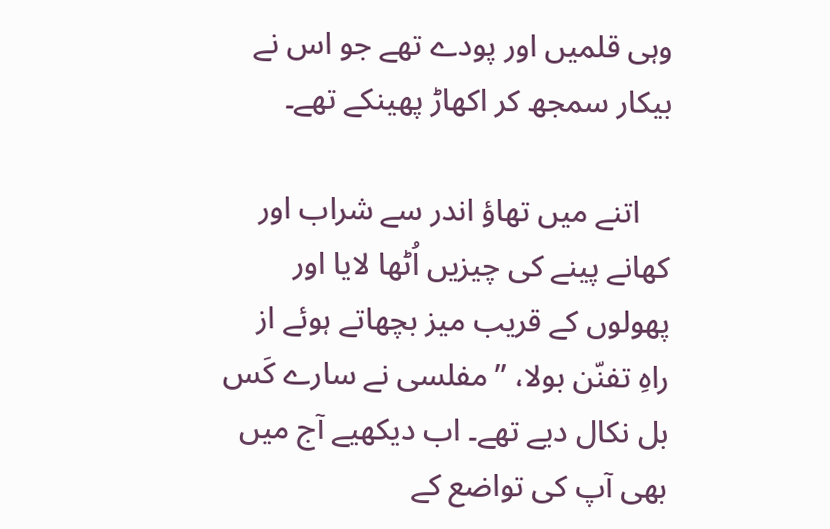وہی قلمیں اور پودے تھے جو اس نے بیکار سمجھ کر اکھاڑ پھینکے تھے۔

    اتنے میں تھاؤ اندر سے شراب اور کھانے پینے کی چیزیں اُٹھا لایا اور پھولوں کے قریب میز بچھاتے ہوئے از راہِ تفنّن بولا، ’’مفلسی نے سارے کَس بل نکال دیے تھے۔ اب دیکھیے آج میں بھی آپ کی تواضع کے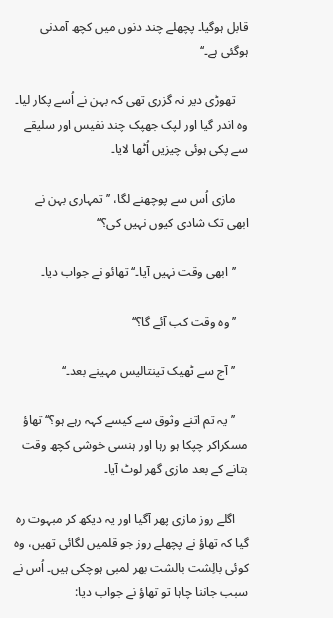قابل ہوگیا۔ پچھلے چند دنوں میں کچھ آمدنی ہوگئی ہے۔‘‘

    تھوڑی دیر نہ گزری تھی کہ بہن نے اُسے پکار لیا۔ وہ اندر گیا اور لپک جھپک چند نفیس اور سلیقے سے پکی ہوئی چیزیں اُٹھا لایا۔

    مازی اُس سے پوچھنے لگا، ’’ تمہاری بہن نے ابھی تک شادی کیوں نہیں کی؟‘‘

    ’’ابھی وقت نہیں آیا۔‘‘ تھائو نے جواب دیا۔

    ’’وہ وقت کب آئے گا؟‘‘

    ’’آج سے ٹھیک تینتالیس مہینے بعد۔‘‘

    ’’یہ تم اتنے وثوق سے کیسے کہہ رہے ہو؟‘‘ تھاؤ مسکراکر چپکا ہو رہا اور ہنسی خوشی کچھ وقت بتانے کے بعد مازی گھر لوٹ آیا۔

    اگلے روز مازی پھر آگیا اور یہ دیکھ کر مبہوت رہ گیا کہ تھاؤ نے پچھلے روز جو قلمیں لگائی تھیں، وہ کوئی بالِشت بالشت بھر لمبی ہوچکی ہیں۔ اُس نے سبب جاننا چاہا تو تھاؤ نے جواب دیا: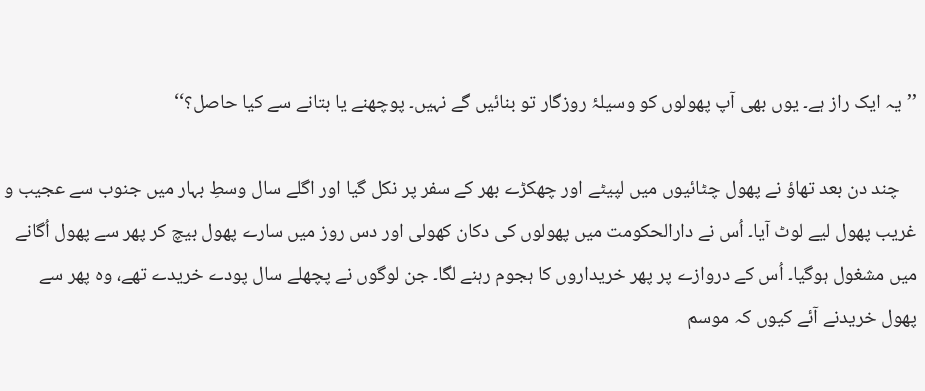’’یہ ایک راز ہے۔ یوں بھی آپ پھولوں کو وسیلۂ روزگار تو بنائیں گے نہیں۔ پوچھنے یا بتانے سے کیا حاصل؟‘‘

    چند دن بعد تھاؤ نے پھول چٹائیوں میں لپیٹے اور چھکڑے بھر کے سفر پر نکل گیا اور اگلے سال وسطِ بہار میں جنوب سے عجیب و غریب پھول لیے لوٹ آیا۔ اُس نے دارالحکومت میں پھولوں کی دکان کھولی اور دس روز میں سارے پھول بیچ کر پھر سے پھول اُگانے میں مشغول ہوگیا۔ اُس کے دروازے پر پھر خریداروں کا ہجوم رہنے لگا۔ جن لوگوں نے پچھلے سال پودے خریدے تھے، وہ پھر سے پھول خریدنے آئے کیوں کہ موسم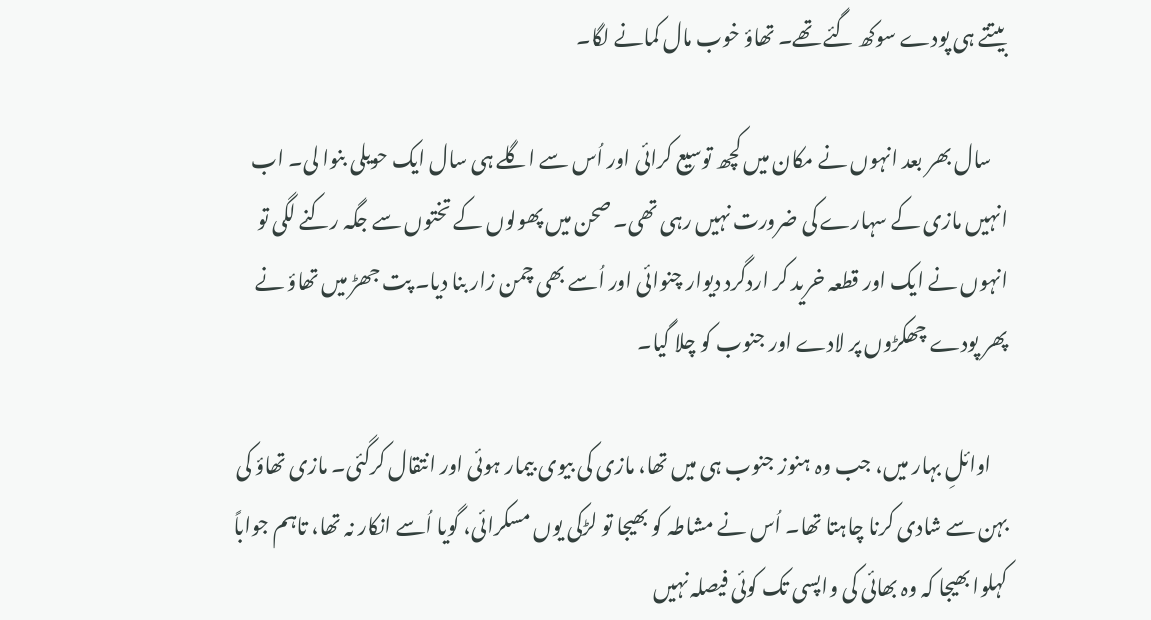بیتتے ہی پودے سوکھ گئے تھے۔ تھاؤ خوب مال کمانے لگا۔

    سال بھر بعد انہوں نے مکان میں کچھ توسیع کرائی اور اُس سے اگلے ہی سال ایک حویلی بنوا لی۔ اب انہیں مازی کے سہارے کی ضرورت نہیں رہی تھی۔ صحن میں پھولوں کے تختوں سے جگہ رکنے لگی تو انہوں نے ایک اور قطعہ خرید کر اردگرد دیوار چنوائی اور اُسے بھی چمن زار بنا دیا۔ پت جھڑ میں تھاؤ نے پھر پودے چھکڑوں پر لادے اور جنوب کو چلا گیا۔

    اوائلِ بہار میں، جب وہ ہنوز جنوب ہی میں تھا، مازی کی بیوی بیمار ہوئی اور انتقال کرگئی۔ مازی تھاؤ کی بہن سے شادی کرنا چاہتا تھا۔ اُس نے مشاطہ کو بھیجا تو لڑکی یوں مسکرائی، گویا اُسے انکار نہ تھا، تاہم جواباً کہلوا بھیجا کہ وہ بھائی کی واپسی تک کوئی فیصلہ نہیں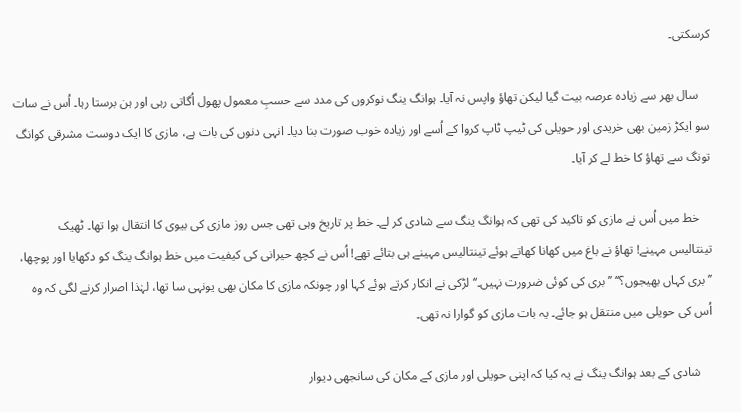کرسکتی۔

    سال بھر سے زیادہ عرصہ بیت گیا لیکن تھاؤ واپس نہ آیا۔ ہوانگ ینگ نوکروں کی مدد سے حسبِ معمول پھول اُگاتی رہی اور ہن برستا رہا۔ اُس نے سات سو ایکڑ زمین بھی خریدی اور حویلی کی ٹیپ ٹاپ کروا کے اُسے اور زیادہ خوب صورت بنا دیا۔ انہی دنوں کی بات ہے، مازی کا ایک دوست مشرقی کوانگ تونگ سے تھاؤ کا خط لے کر آیا۔

    خط میں اُس نے مازی کو تاکید کی تھی کہ ہوانگ ینگ سے شادی کر لے۔ خط پر تاریخ وہی تھی جس روز مازی کی بیوی کا انتقال ہوا تھا۔ ٹھیک تینتالیس مہینے! تھاؤ نے باغ میں کھانا کھاتے ہوئے تینتالیس مہینے ہی بتائے تھے! اُس نے کچھ حیرانی کی کیفیت میں خط ہوانگ ینگ کو دکھایا اور پوچھا، ’’ بری کہاں بھیجوں؟‘‘ ’’بری کی کوئی ضرورت نہیں۔‘‘ لڑکی نے انکار کرتے ہوئے کہا اور چونکہ مازی کا مکان بھی یونہی سا تھا، لہٰذا اصرار کرنے لگی کہ وہ اُس کی حویلی میں منتقل ہو جائے۔ یہ بات مازی کو گوارا نہ تھی۔

    شادی کے بعد ہوانگ ینگ نے یہ کیا کہ اپنی حویلی اور مازی کے مکان کی سانجھی دیوار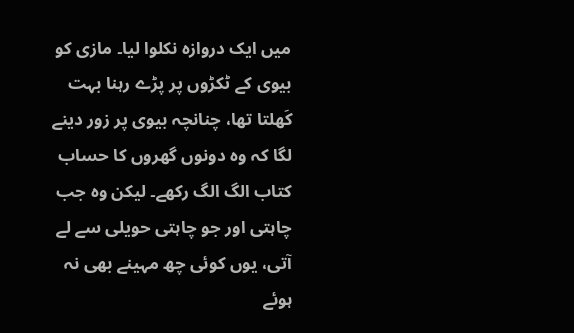میں ایک دروازہ نکلوا لیا۔ مازی کو بیوی کے ٹکڑوں پر پڑے رہنا بہت کَھلتا تھا، چنانچہ بیوی پر زور دینے لگا کہ وہ دونوں گھروں کا حساب کتاب الگ الگ رکھے۔ لیکن وہ جب چاہتی اور جو چاہتی حویلی سے لے آتی، یوں کوئی چھ مہینے بھی نہ ہوئے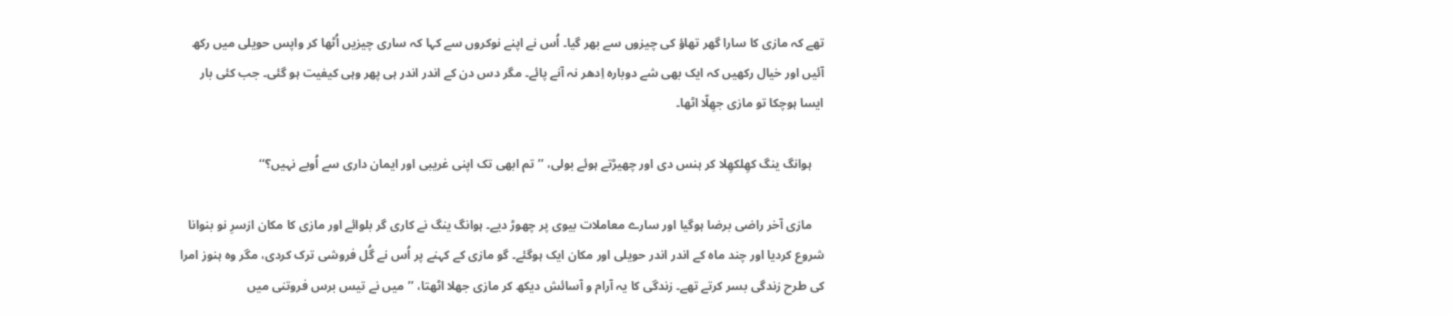تھے کہ مازی کا سارا گھر تھاؤ کی چیزوں سے بھر گیا۔ اُس نے اپنے نوکروں سے کہا کہ ساری چیزیں اُٹھا کر واپس حویلی میں رکھ آئیں اور خیال رکھیں کہ ایک بھی شے دوبارہ اِدھر نہ آنے پائے۔ مگر دس دن کے اندر اندر ہی پھر وہی کیفیت ہو گئی۔ جب کئی بار ایسا ہوچکا تو مازی جھِلّا اٹھا۔

    ہوانگ ینگ کھِلکھِلا کر ہنس دی اور چھیڑتے ہوئے بولی، ’’ تم ابھی تک اپنی غریبی اور ایمان داری سے اُوبے نہیں؟‘‘

    مازی آخر راضی برضا ہوگیا اور سارے معاملات بیوی پر چھوڑ دیے۔ ہوانگ ینگ نے کاری گر بلوائے اور مازی کا مکان ازسرِ نو بنوانا شروع کردیا اور چند ماہ کے اندر اندر حویلی اور مکان ایک ہوگئے۔ گو مازی کے کہنے پر اُس نے گُل فروشی ترک کردی، مگر وہ ہنوز امرا کی طرح زندگی بسر کرتے تھے۔ زندگی کا یہ آرام و آسائش دیکھ کر مازی جھلا اٹھتا، ’’میں نے تیس برس فروتنی میں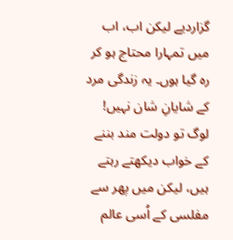گزاردیے لیکن اب، اب میں تمہارا محتاج ہو کر رہ گیا ہوں۔ یہ زندگی مرد کے شایانِ شان نہیں! لوگ تو دولت مند بننے کے خواب دیکھتے رہتے ہیں، لیکن میں پھر سے مفلسی کے اُسی عالم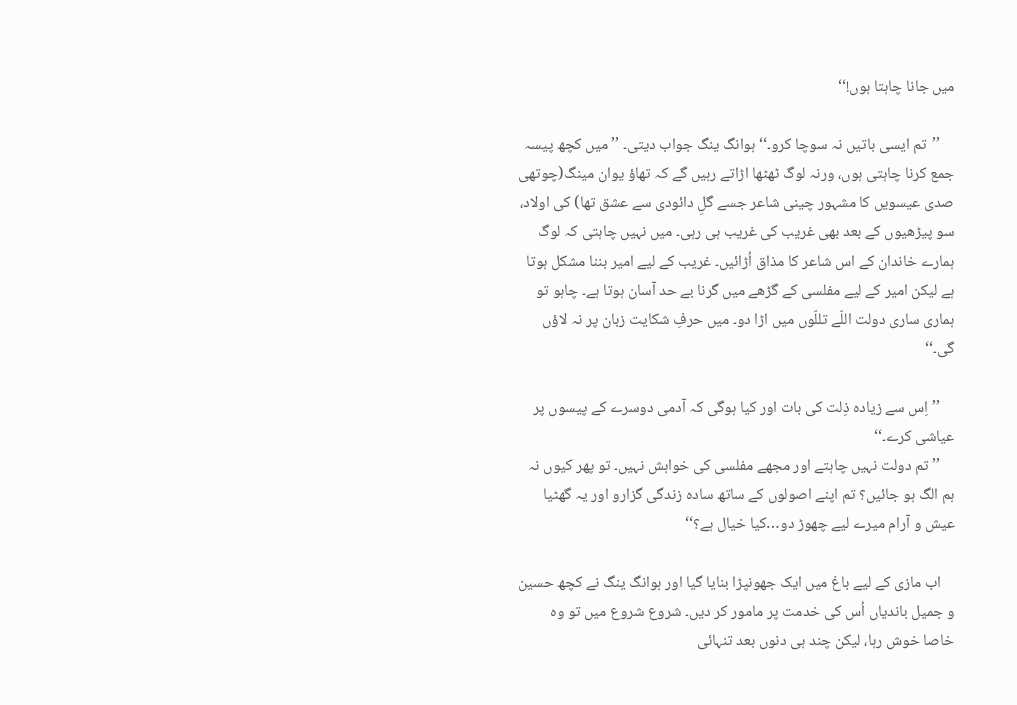میں جانا چاہتا ہوں!‘‘

    ’’تم ایسی باتیں نہ سوچا کرو۔‘‘ ہوانگ ینگ جواب دیتی۔ ’’ میں کچھ پیسہ جمع کرنا چاہتی ہوں، ورنہ لوگ ٹھٹھا اڑاتے رہیں گے کہ تھاؤ یوان مینگ(چوتھی صدی عیسویں کا مشہور چینی شاعر جسے گلِ دائودی سے عشق تھا) کی اولاد، سو پیڑھیوں کے بعد بھی غریب کی غریب ہی رہی۔ میں نہیں چاہتی کہ لوگ ہمارے خاندان کے اس شاعر کا مذاق اُڑائیں۔ غریب کے لیے امیر بننا مشکل ہوتا ہے لیکن امیر کے لیے مفلسی کے گڑھے میں گرنا بے حد آسان ہوتا ہے۔ چاہو تو ہماری ساری دولت اللّے تللّوں میں اڑا دو۔ میں حرفِ شکایت زبان پر نہ لاؤں گی۔‘‘

    ’’اِس سے زیادہ ذِلت کی بات اور کیا ہوگی کہ آدمی دوسرے کے پیسوں پر عیاشی کرے۔‘‘
    ’’ تم دولت نہیں چاہتے اور مجھے مفلسی کی خواہش نہیں۔ تو پھر کیوں نہ ہم الگ ہو جائیں؟ تم اپنے اصولوں کے ساتھ سادہ زندگی گزارو اور یہ گھٹیا عیش و آرام میرے لیے چھوڑ دو…کیا خیال ہے؟‘‘

    اب مازی کے لیے باغ میں ایک جھونپڑا بنایا گیا اور ہوانگ ینگ نے کچھ حسین و جمیل باندیاں اُس کی خدمت پر مامور کر دیں۔ شروع شروع میں تو وہ خاصا خوش رہا، لیکن چند ہی دنوں بعد تنہائی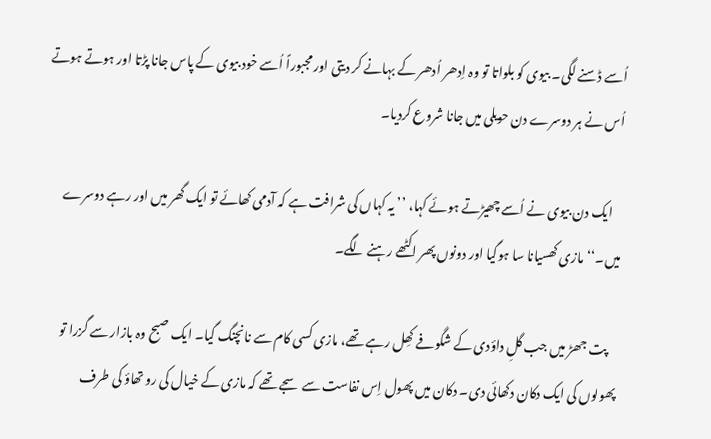اُسے ڈسنے لگی۔ بیوی کو بلواتا تو وہ اِدھر اُدھر کے بہانے کر دیتی اور مجبوراً اُسے خود بیوی کے پاس جانا پڑتا اور ہوتے ہوتے اُس نے ہر دوسرے دن حویلی میں جانا شروع کردیا۔

    ایک دن بیوی نے اُسے چھیڑتے ہوئے کہا، ’’ یہ کہاں کی شرافت ہے کہ آدمی کھائے تو ایک گھر میں اور رہے دوسرے میں۔‘‘مازی کھسیانا سا ہوگیا اور دونوں پھر اکٹھے رہنے لگے۔

    پت جھڑ میں جب گلِ داؤدی کے شگوفے کھِل رہے تھے، مازی کسی کام سے نانچنگ گیا۔ ایک صبح وہ بازار سے گزرا تو پھولوں کی ایک دکان دکھائی دی۔ دکان میں پھول اِس نفاست سے سجے تھے کہ مازی کے خیال کی رو تھاؤ کی طرف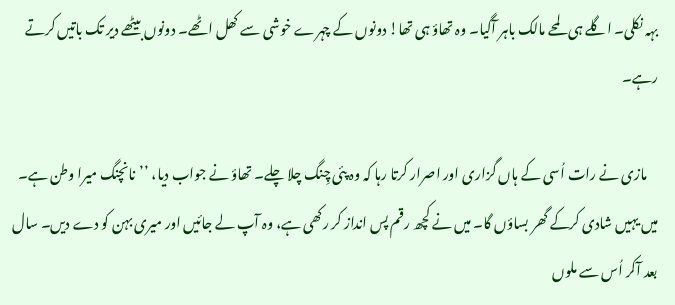بہہ نکلی۔ اگلے ہی لمحے مالک باہر آگیا۔ وہ تھاؤ ہی تھا! دونوں کے چہرے خوشی سے کھل اٹھے۔ دونوں بیٹھے دیر تک باتیں کرتے رہے۔

    مازی نے رات اُسی کے ہاں گزاری اور اصرار کرتا رہا کہ وہ پئی چِنگ چلا چلے۔ تھاؤ نے جواب دیا، ’’نانچنگ میرا وطن ہے۔ میں یہیں شادی کرکے گھر بساؤں گا۔ میں نے کچھ رقم پس انداز کر رکھی ہے، وہ آپ لے جائیں اور میری بہن کو دے دیں۔ سال بعد آکر اُس سے ملوں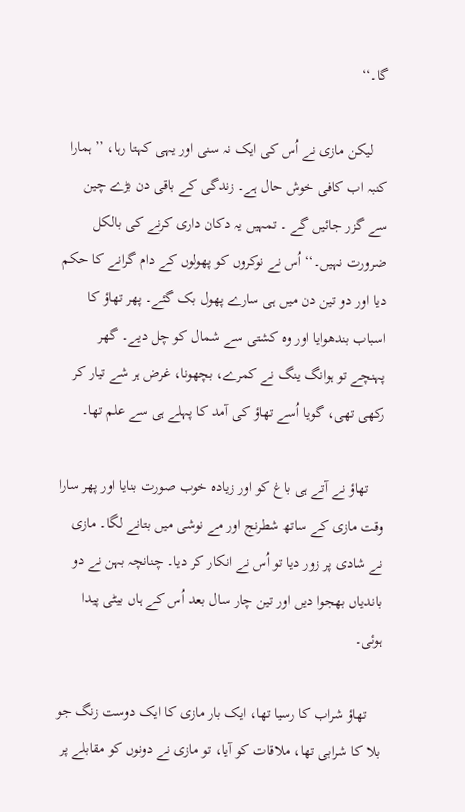گا۔‘‘

    لیکن مازی نے اُس کی ایک نہ سنی اور یہی کہتا رہا، ’’ ہمارا کنبہ اب کافی خوش حال ہے۔ زندگی کے باقی دن بڑے چین سے گزر جائیں گے ۔ تمہیں یہ دکان داری کرنے کی بالکل ضرورت نہیں۔‘‘ اُس نے نوکروں کو پھولوں کے دام گرانے کا حکم دیا اور دو تین دن میں ہی سارے پھول بک گئے۔ پھر تھاؤ کا اسباب بندھوایا اور وہ کشتی سے شمال کو چل دیے۔ گھر پہنچے تو ہوانگ ینگ نے کمرے، بچھونا، غرض ہر شے تیار کر رکھی تھی، گویا اُسے تھاؤ کی آمد کا پہلے ہی سے علم تھا۔

    تھاؤ نے آتے ہی باغ کو اور زیادہ خوب صورت بنایا اور پھر سارا وقت مازی کے ساتھ شطرنج اور مے نوشی میں بتانے لگا۔ مازی نے شادی پر زور دیا تو اُس نے انکار کر دیا۔ چنانچہ بہن نے دو باندیاں بھجوا دیں اور تین چار سال بعد اُس کے ہاں بیٹی پیدا ہوئی۔

    تھاؤ شراب کا رسیا تھا، ایک بار مازی کا ایک دوست زنگ جو بلا کا شرابی تھا، ملاقات کو آیا، تو مازی نے دونوں کو مقابلے پر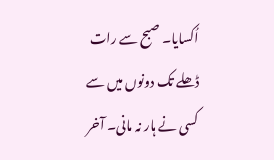اُکسایا۔ صبح سے رات ڈھلے تک دونوں میں سے کسی نے ہار نہ مانی۔ آخر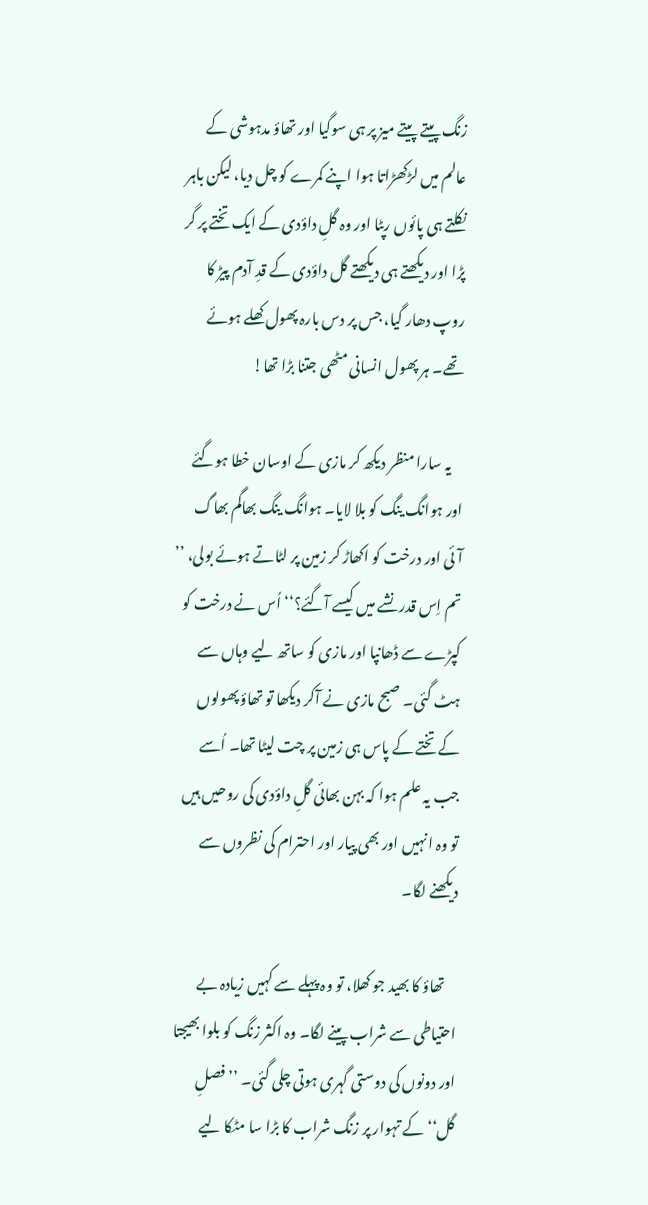زنگ پیتے پیتے میز پر ہی سوگیا اور تھاؤ مدہوشی کے عالم میں لڑکھڑاتا ہوا اپنے کمرے کو چل دیا، لیکن باہر نکلتے ہی پائوں رپٹا اور وہ گلِ داؤدی کے ایک تختے پر گر پڑا اور دیکھتے ہی دیکھتے گل داؤدی کے قدِ آدم پیڑ کا روپ دھار گیا، جس پر دس بارہ پھول کھلے ہوئے تھے۔ ہر پھول انسانی مٹھی جتنا بڑا تھا!

    یہ سارا منظر دیکھ کر مازی کے اوسان خطا ہوگئے اور ہوانگ ینگ کو بلا لایا۔ ہوانگ ینگ بھاگم بھاگ آئی اور درخت کو اکھاڑ کر زمین پر لٹاتے ہوئے بولی، ’’ تم اِس قدر نشے میں کیسے آگئے؟‘‘اُس نے درخت کو کپڑے سے ڈھانپا اور مازی کو ساتھ لیے وہاں سے ہٹ گئی۔ صبح مازی نے آکر دیکھا تو تھاؤ پھولوں کے تختے کے پاس ہی زمین پر چت لیٹا تھا۔ اُسے جب یہ علم ہوا کہ بہن بھائی گلِ داؤدی کی روحیں ہیں تو وہ انہیں اور بھی پیار اور احترام کی نظروں سے دیکھنے لگا۔

    تھاؤ کا بھید جو کھلا، تو وہ پہلے سے کہیں زیادہ بے احتیاطی سے شراب پینے لگا۔ وہ اکثر زنگ کو بلوا بھیجتا اور دونوں کی دوستی گہری ہوتی چلی گئی۔ ’’ فصلِ گل‘‘ کے تہوار پر زنگ شراب کا بڑا سا مٹکا لیے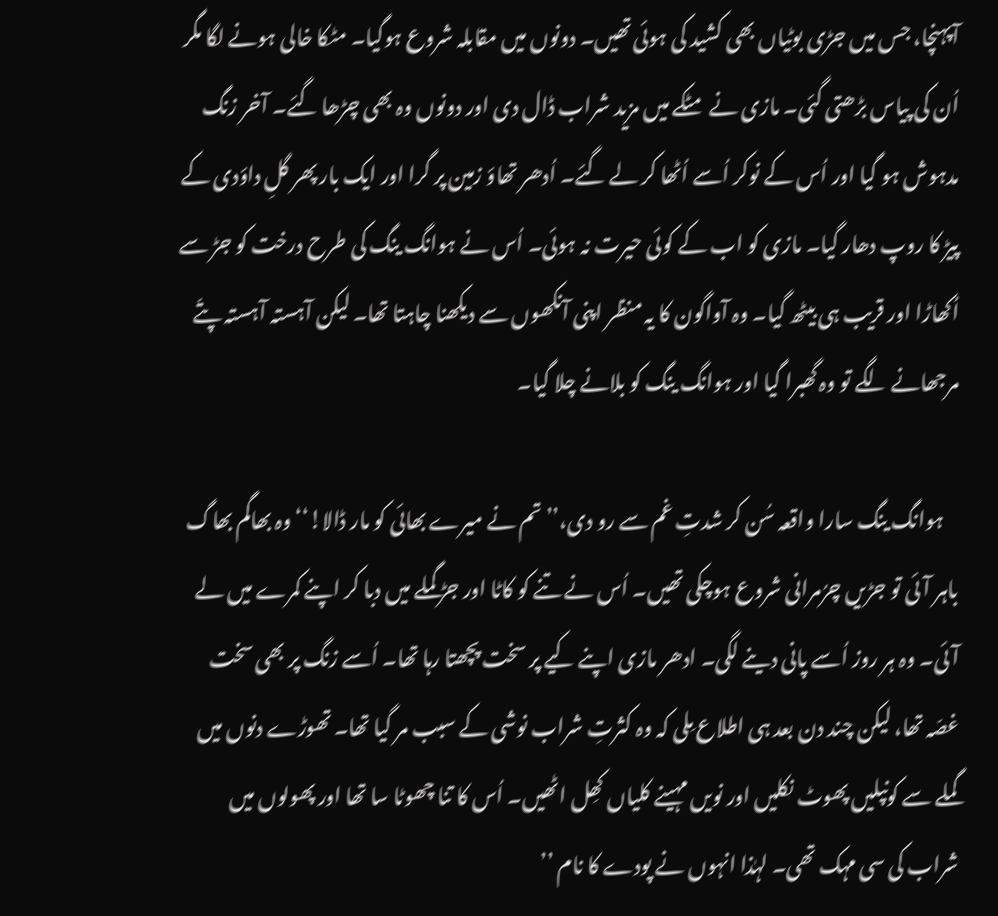آپہنچا، جس میں جڑی بوٹیاں بھی کشید کی ہوئی تھیں۔ دونوں میں مقابلہ شروع ہوگیا۔ مٹکا خالی ہونے لگا مگر اُن کی پیاس بڑھتی گئی۔ مازی نے مٹکے میں مزید شراب ڈال دی اور دونوں وہ بھی چڑھا گئے۔ آخر زنگ مدہوش ہو گیا اور اُس کے نوکر اُسے اُٹھا کر لے گئے۔ اُدھر تھاؤ زمین پر گرا اور ایک بار پھر گلِ داؤدی کے پیڑ کا روپ دھار گیا۔ مازی کو اب کے کوئی حیرت نہ ہوئی۔ اُس نے ہوانگ ینگ کی طرح درخت کو جڑ سے اُکھاڑا اور قریب ہی بیٹھ گیا۔ وہ آواگون کا یہ منظر اپنی آنکھوں سے دیکھنا چاہتا تھا۔ لیکن آہستہ آہستہ پتّے مرجھانے لگے تو وہ گھبرا گیا اور ہوانگ ینگ کو بلانے چلا گیا۔

    ہوانگ ینگ سارا واقعہ سُن کر شدتِ غم سے رو دی،’’تم نے میرے بھائی کو مار ڈالا!‘‘ وہ بھاگم بھاگ باہر آئی تو جڑیں چرُمرانی شروع ہوچکی تھیں۔ اُس نے تنے کو کاٹا اور جڑ گملے میں دبا کر اپنے کمرے میں لے آئی۔ وہ ہر روز اُسے پانی دینے لگی۔ ادھر مازی اپنے کیے پر سخت پچھتا رہا تھا۔ اُسے زنگ پر بھی سخت غصّہ تھا، لیکن چند دن بعد ہی اطلاع مِلی کہ وہ کثرتِ شراب نوشی کے سبب مر گیا تھا۔ تھوڑے دنوں میں گملے سے کونپلیں پھوٹ نکلیں اور نویں مہینے کلیاں کھِل اٹھیں۔ اُس کا تنا چھوٹا سا تھا اور پھولوں میں شراب کی سی مہک تھی۔ لہٰذا انہوں نے پودے کا نام ’’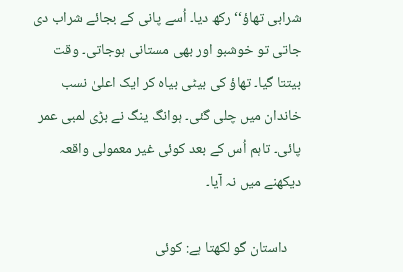شرابی تھاؤ‘‘ رکھ دیا۔ اُسے پانی کے بجائے شراب دی جاتی تو خوشبو اور بھی مستانی ہوجاتی۔ وقت بیتتا گیا۔ تھاؤ کی بیٹی بیاہ کر ایک اعلیٰ نسب خاندان میں چلی گئی۔ ہوانگ ینگ نے بڑی لمبی عمر پائی۔ تاہم اُس کے بعد کوئی غیر معمولی واقعہ دیکھنے میں نہ آیا۔

    داستان گو لکھتا ہے: کوئی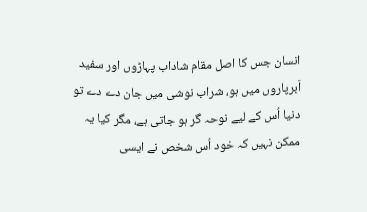انسان جس کا اصل مقام شاداب پہاڑوں اور سفید اَبرپاروں میں ہو، شراب نوشی میں جان دے دے تو دنیا اُس کے لیے نوحہ گر ہو جاتی ہے، مگر کیا یہ ممکن نہیں کہ خود اُس شخص نے ایسی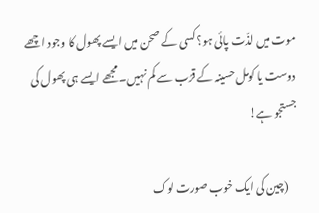موت میں لذّت پائی ہو؟ کسی کے صحن میں ایسے پھول کا وجود اچھے دوست یا کومل حسینہ کے قرُب سے کم نہیں۔ مجھے ایسے ہی پھول کی جستجو ہے!

    (چین کی ایک خوب صورت لوک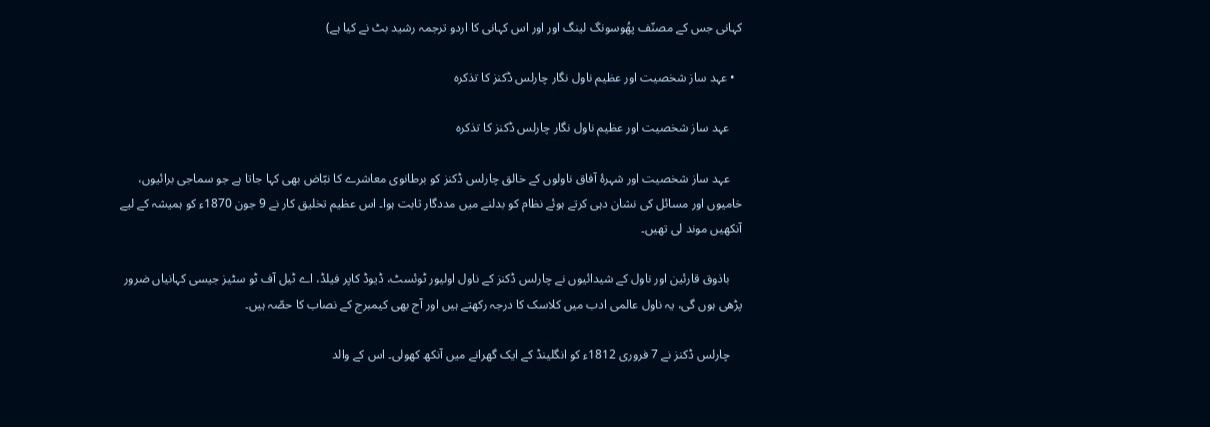کہانی جس کے مصنّف پھُوسونگ لینگ اور اور اس کہانی کا اردو ترجمہ رشید بٹ نے کیا ہے)

  • عہد ساز شخصیت اور عظیم ناول نگار چارلس ڈکنز کا تذکرہ

    عہد ساز شخصیت اور عظیم ناول نگار چارلس ڈکنز کا تذکرہ

    عہد ساز شخصیت اور شہرۂ آفاق ناولوں کے خالق چارلس ڈکنز کو برطانوی معاشرے کا نبّاض بھی کہا جاتا ہے جو سماجی برائیوں، خامیوں اور مسائل کی نشان دہی کرتے ہوئے نظام کو بدلنے میں‌ مددگار ثابت ہوا۔ اس عظیم تخلیق کار نے 9 جون 1870ء کو ہمیشہ کے لیے آنکھیں موند لی تھیں۔

    باذوق قارئین اور ناول کے شیدائیوں‌ نے چارلس ڈکنز کے ناول اولیور ٹوئسٹ، ڈیوڈ کاپر فیلڈ، اے ٹیل آف ٹو سٹیز جیسی کہانیاں‌ ضرور پڑھی ہوں گی، یہ ناول عالمی ادب میں کلاسک کا درجہ رکھتے ہیں اور آج بھی کیمبرج کے نصاب کا حصّہ ہیں۔

    چارلس ڈکنز نے 7 فروری 1812ء کو انگلینڈ کے ایک گھرانے میں آنکھ کھولی۔ اس کے والد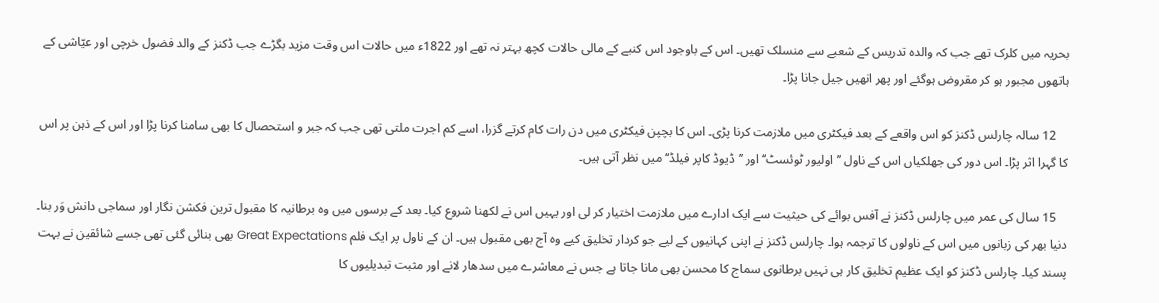بحریہ میں کلرک تھے جب کہ والدہ تدریس کے شعبے سے منسلک تھیں۔ اس کے باوجود اس کنبے کے مالی حالات کچھ بہتر نہ تھے اور 1822ء میں حالات اس وقت مزید بگڑے جب ڈکنز کے والد فضول خرچی اور عیّاشی کے ہاتھوں‌ مجبور ہو کر مقروض ہوگئے اور پھر انھیں‌ جیل جانا پڑا۔

    12 سالہ چارلس ڈکنز کو اس واقعے کے بعد فیکٹری میں ملازمت کرنا پڑی۔ اس کا بچپن فیکٹری میں دن رات کام کرتے گزرا، اسے کم اجرت ملتی تھی جب کہ جبر و استحصال کا بھی سامنا کرنا پڑا اور اس کے ذہن پر اس کا گہرا اثر پڑا۔ اس دور کی جھلکیاں اس کے ناول ’’اولیور ٹوئسٹ‘‘ اور ’’ڈیوڈ کاپر فیلڈ‘‘ میں نظر آتی ہیں۔

    15 سال کی عمر میں‌ چارلس ڈکنز نے آفس بوائے کی حیثیت سے ایک ادارے میں ملازمت اختیار کر لی اور یہیں اس نے لکھنا شروع کیا۔ بعد کے برسوں‌ میں‌ وہ برطانیہ کا مقبول ترین فکشن نگار اور سماجی دانش وَر بنا۔ دنیا بھر کی زبانوں‌ میں‌ اس کے ناولوں‌ کا ترجمہ ہوا۔ چارلس ڈکنز نے اپنی کہانیوں کے لیے جو کردار تخلیق کیے وہ آج بھی مقبول ہیں۔ ان کے ناول پر ایک فلم Great Expectations بھی بنائی گئی تھی جسے شائقین نے بہت پسند کیا۔ چارلس ڈکنز کو ایک عظیم تخلیق کار ہی نہیں برطانوی سماج کا محسن بھی مانا جاتا ہے جس نے معاشرے میں سدھار لانے اور مثبت تبدیلیوں کا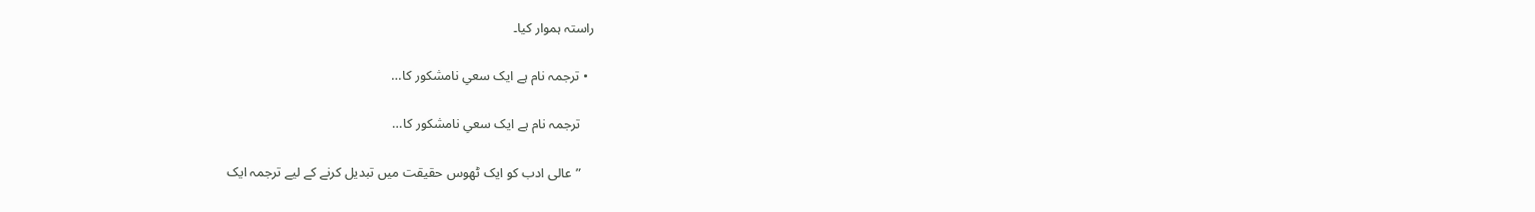راستہ ہموار کیا۔

  • ترجمہ نام ہے ایک سعیِ نامشکور کا…

    ترجمہ نام ہے ایک سعیِ نامشکور کا…

    ”عالی ادب کو ایک ٹھوس حقیقت میں تبدیل کرنے کے لیے ترجمہ ایک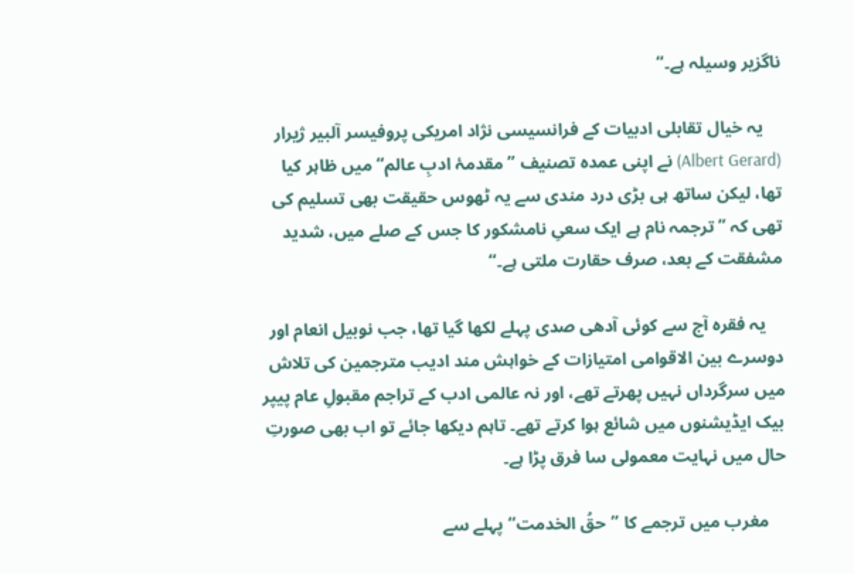ناگزیر وسیلہ ہے۔“

    یہ خیال تقابلی ادبیات کے فرانسیسی نژاد امریکی پروفیسر آلبیر ژیرار (Albert Gerard) نے اپنی عمدہ تصنیف ”مقدمۂ ادبِ عالم“ میں ظاہر کیا تھا، لیکن ساتھ ہی بڑی درد مندی سے یہ ٹھوس حقیقت بھی تسلیم کی تھی کہ ”ترجمہ نام ہے ایک سعیِ نامشکور کا جس کے صلے میں، شدید مشفقت کے بعد، صرف حقارت ملتی ہے۔“

    یہ فقرہ آج سے کوئی آدھی صدی پہلے لکھا گیا تھا، جب نوبیل انعام اور دوسرے بین الاقوامی امتیازات کے خواہش مند ادیب مترجمین کی تلاش میں سرگرداں نہیں پھرتے تھے، اور نہ عالمی ادب کے تراجم مقبولِ عام پیپر بیک ایڈیشنوں میں شائع ہوا کرتے تھے۔ تاہم دیکھا جائے تو اب بھی صورتِ حال میں نہایت معمولی سا فرق پڑا ہے۔

    مغرب میں ترجمے کا ”حقُ الخدمت“ پہلے سے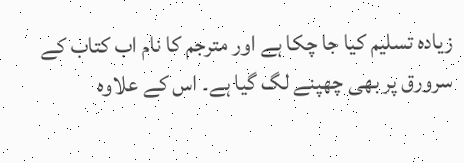زیادہ تسلیم کیا جا چکا ہے اور مترجم کا نام اب کتاب کے سرورق پر بھی چھپنے لگ گیا ہے۔ اس کے علاوہ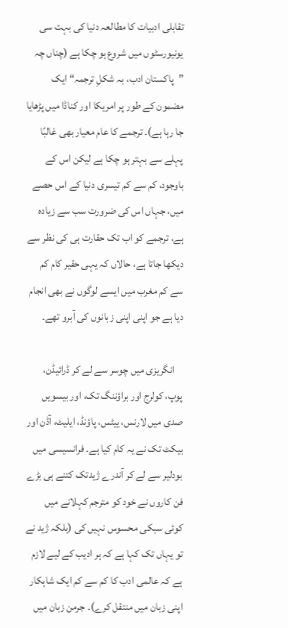تقابلی ادبیات کا مطالعہ دنیا کی بہت سی یونیورسٹوں میں شروع ہو چکا ہے (چناں چہ ”پاکستان ادب، بہ شکلِ ترجمہ“ ایک مضمون کے طور پر امریکا اور کناڈا میں پڑھایا جا رہا ہے)۔ ترجمے کا عام معیار بھی غالبًا پہلے سے بہتر ہو چکا ہے لیکن اس کے باوجود، کم سے کم تیسری دنیا کے اس حصے میں، جہاں اس کی ضرورت سب سے زیادہ ہے، ترجمے کو اب تک حقارت ہی کی نظر سے دیکھا جاتا ہے، حالاں کہ یہی حقیر کام کم سے کم مغرب میں ایسے لوگوں نے بھی انجام دیا ہے جو اپنی اپنی زبانوں کی آبرو تھے۔

    انگریزی میں چوسر سے لے کر ڈرائیڈن، پوپ، کولرج اور براؤننگ تک، اور بیسویں صدی میں لارنس، ییٹس، پاؤنڈ، ایلیٹ، آڈن اور بیکٹ تک نے یہ کام کیا ہے۔ فرانسیسی میں بودلیر سے لے کر آندرے ژیدتک کتنے ہی بڑے فن کاروں نے خود کو مترجم کہلانے میں کوئی سبکی محسوس نہیں کی (بلکہ ژید نے تو یہاں تک کہا ہے کہ ہر ادیب کے لیے لازم ہے کہ عالمی ادب کا کم سے کم ایک شاہکار اپنی زبان میں منتقل کرے)۔ جرمن زبان میں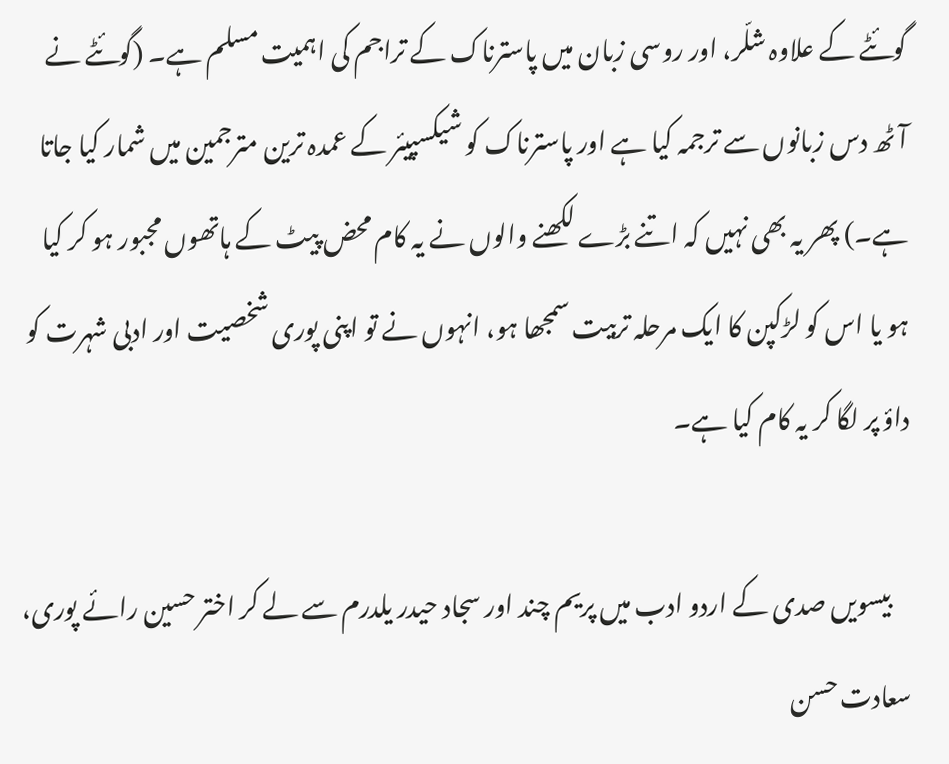گوئٹے کے علاوہ شلّر، اور روسی زبان میں پاسترناک کے تراجم کی اہمیت مسلم ہے۔ (گوئٹے نے آٹھ دس زبانوں سے ترجمہ کیا ہے اور پاسترناک کو شیکسپیئر کے عمدہ ترین مترجمین میں شمار کیا جاتا ہے۔) پھر یہ بھی نہیں کہ اتنے بڑے لکھنے والوں نے یہ کام محض پیٹ کے ہاتھوں مجبور ہو کر کیا ہو یا اس کو لڑکپن کا ایک مرحلہ تربیت سمجھا ہو، انہوں نے تو اپنی پوری شخصیت اور ادبی شہرت کو داؤ پر لگا کر یہ کام کیا ہے۔

    بیسویں صدی کے اردو ادب میں پریم چند اور سجاد حیدر یلدرم سے لے کر اختر حسین رائے پوری، سعادت حسن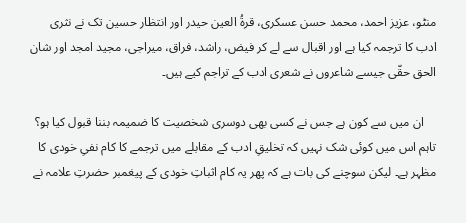منٹو، عزیز احمد، محمد حسن عسکری، قرةُ العین حیدر اور انتظار حسین تک نے نثری ادب کا ترجمہ کیا ہے اور اقبال سے لے کر فیض، راشد، فراق، میراجی، مجید امجد اور شان الحق حقّی جیسے شاعروں نے شعری ادب کے تراجم کیے ہیں۔

    ان میں سے کون ہے جس نے کسی بھی دوسری شخصیت کا ضمیمہ بننا قبول کیا ہو؟ تاہم اس میں کوئی شک نہیں کہ تخلیقِ ادب کے مقابلے میں ترجمے کا کام نفیِ خودی کا مظہر ہے۔ لیکن سوچنے کی بات ہے کہ پھر یہ کام اثباتِ خودی کے پیغمبر حضرتِ علامہ نے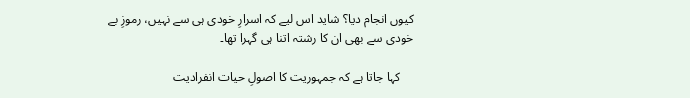کیوں انجام دیا؟ شاید اس لیے کہ اسرارِ خودی ہی سے نہیں، رموزِ بے خودی سے بھی ان کا رشتہ اتنا ہی گہرا تھا۔

    کہا جاتا ہے کہ جمہوریت کا اصولِ حیات انفرادیت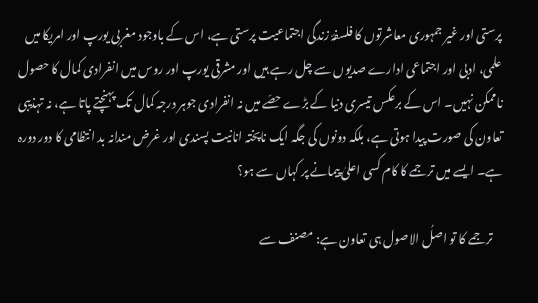پرستی اور غیر جمہوری معاشرتوں کا فلسفۂ زندگی اجتماعیت پرستی ہے، اس کے باوجود مغربی یورپ اور امریکا میں علمی، ادبی اور اجتماعی ادارے صدیوں سے چل رہے ہیں اور مشرقی یورپ اور روس میں انفرادی کمال کا حصول ناممکن نہیں۔ اس کے برعکس تیسری دنیا کے بڑے حصّے میں نہ انفرادی جوہر درجہ کمال تک پہنچتے پاتا ہے، نہ تہذیبی تعاون کی صورت پیدا ہوتی ہے، بلکہ دونوں کی جگہ ایک ناپختہ انانیت پسندی اور غرض مندانہ بد انتظامی کا دور دورہ ہے۔ ایسے میں ترجمے کا کام کسی اعلیٰ پیمانے پر کہاں سے ہو؟

    ترجمے کا تو اصلُ الاصول ہی تعاون ہے: مصنف سے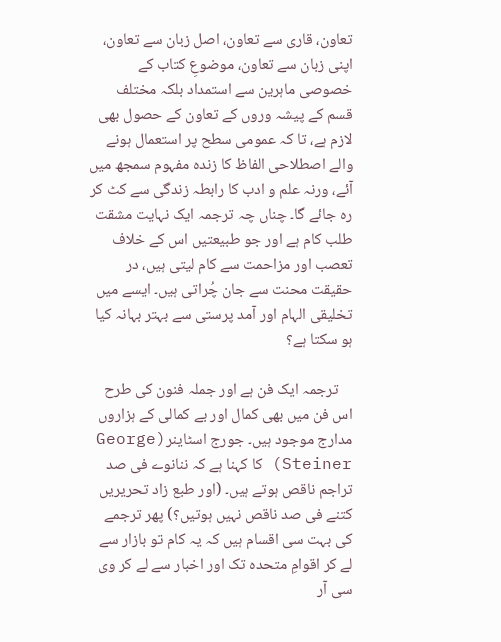تعاون، قاری سے تعاون، اصل زبان سے تعاون، اپنی زبان سے تعاون، موضوعِ کتاب کے خصوصی ماہرین سے استمداد بلکہ مختلف قسم کے پیشہ وروں کے تعاون کے حصول بھی لازم ہے، تا کہ عمومی سطح پر استعمال ہونے والے اصطلاحی الفاظ کا زندہ مفہوم سمجھ میں آئے، ورنہ علم و ادب کا رابطہ زندگی سے کٹ کر رہ جائے گا۔ چناں چہ ترجمہ ایک نہایت مشقت طلب کام ہے اور جو طبیعتیں اس کے خلاف تعصب اور مزاحمت سے کام لیتی ہیں، در حقیقت محنت سے جان چُراتی ہیں۔ ایسے میں تخلیقی الہام اور آمد پرستی سے بہتر بہانہ کیا ہو سکتا ہے؟

    ترجمہ ایک فن ہے اور جملہ فنون کی طرح اس فن میں بھی کمال اور بے کمالی کے ہزاروں مدارج موجود ہیں۔ جورج اسٹاینر(George Steiner) کا کہنا ہے کہ ننانوے فی صد تراجم ناقص ہوتے ہیں۔ (اور طبع زاد تحریریں کتنے فی صد ناقص نہیں ہوتیں؟) پھر ترجمے کی بہت سی اقسام ہیں کہ یہ کام تو بازار سے لے کر اقوامِ متحدہ تک اور اخبار سے لے کر وی سی آر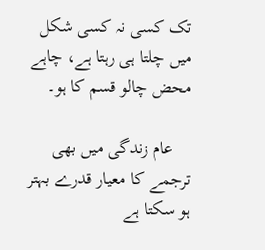تک کسی نہ کسی شکل میں چلتا ہی رہتا ہے، چاہے محض چالو قسم کا ہو۔

    عام زندگی میں بھی ترجمے کا معیار قدرے بہتر ہو سکتا ہے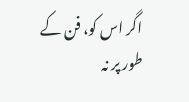اگر اس کو، فن کے طور پر نہ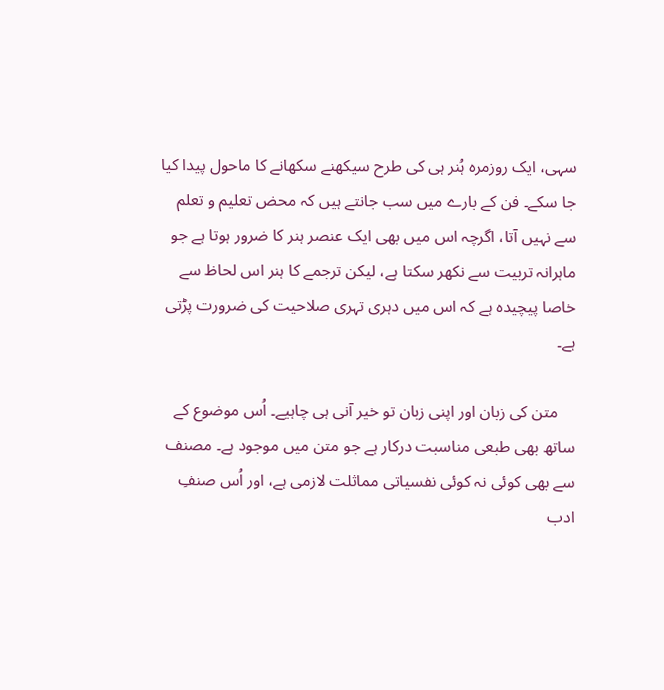سہی، ایک روزمرہ ہُنر ہی کی طرح سیکھنے سکھانے کا ماحول پیدا کیا جا سکے۔ فن کے بارے میں سب جانتے ہیں کہ محض تعلیم و تعلم سے نہیں آتا، اگرچہ اس میں بھی ایک عنصر ہنر کا ضرور ہوتا ہے جو ماہرانہ تربیت سے نکھر سکتا ہے، لیکن ترجمے کا ہنر اس لحاظ سے خاصا پیچیدہ ہے کہ اس میں دہری تہری صلاحیت کی ضرورت پڑتی ہے۔

    متن کی زبان اور اپنی زبان تو خیر آنی ہی چاہیے۔ اُس موضوع کے ساتھ بھی طبعی مناسبت درکار ہے جو متن میں موجود ہے۔ مصنف سے بھی کوئی نہ کوئی نفسیاتی مماثلت لازمی ہے، اور اُس صنفِ ادب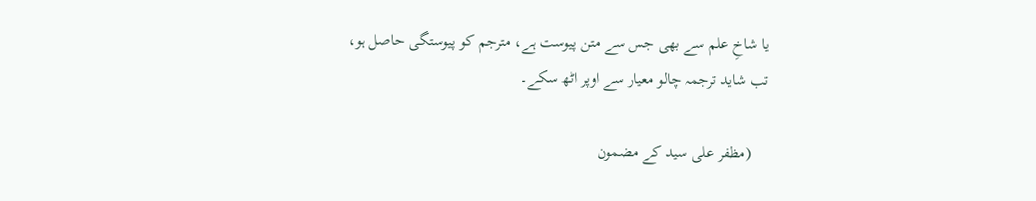یا شاخِ علم سے بھی جس سے متن پیوست ہے، مترجم کو پیوستگی حاصل ہو، تب شاید ترجمہ چالو معیار سے اوپر اٹھ سکے۔

    (مظفر علی سید کے مضمون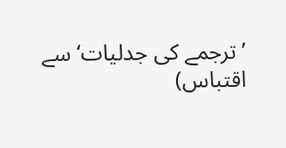’ ترجمے کی جدلیات‘ سے اقتباس)